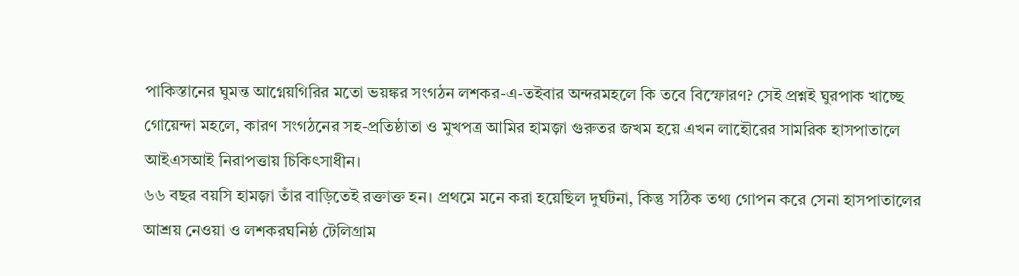পাকিস্তানের ঘুমন্ত আগ্নেয়গিরির মতো ভয়ঙ্কর সংগঠন লশকর-এ-তইবার অন্দরমহলে কি তবে বিস্ফোরণ? সেই প্রশ্নই ঘুরপাক খাচ্ছে গোয়েন্দা মহলে, কারণ সংগঠনের সহ-প্রতিষ্ঠাতা ও মুখপত্র আমির হামজ়া গুরুতর জখম হয়ে এখন লাহৌরের সামরিক হাসপাতালে আইএসআই নিরাপত্তায় চিকিৎসাধীন।
৬৬ বছর বয়সি হামজ়া তাঁর বাড়িতেই রক্তাক্ত হন। প্রথমে মনে করা হয়েছিল দুর্ঘটনা, কিন্তু সঠিক তথ্য গোপন করে সেনা হাসপাতালের আশ্রয় নেওয়া ও লশকরঘনিষ্ঠ টেলিগ্রাম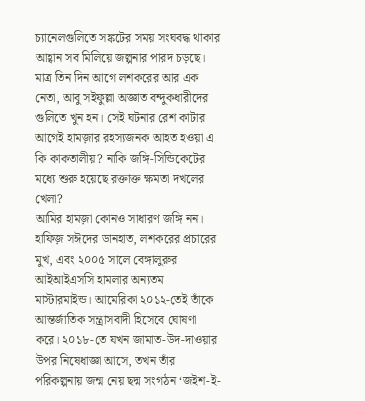চ্যানেলগুলিতে সঙ্কটের সময় সংঘবদ্ধ থাকার আহ্বান সব মিলিয়ে জল্পনার পারদ চড়ছে।
মাত্র তিন দিন আগে লশকরের আর এক নেতা, আবু সইফুল্লা অজ্ঞাত বন্দুকধারীদের গুলিতে খুন হন। সেই ঘটনার রেশ কাটার আগেই হামজ়ার রহস্যজনক আহত হওয়া এ কি কাকতালীয়? নাকি জঙ্গি-সিন্ডিকেটের মধ্যে শুরু হয়েছে রক্তাক্ত ক্ষমতা দখলের খেলা?
আমির হামজ়া কোনও সাধারণ জঙ্গি নন। হাফিজ় সঈদের ডানহাত, লশকরের প্রচারের মুখ, এবং ২০০৫ সালে বেঙ্গালুরুর আইআইএসসি হামলার অন্যতম মাস্টারমাইন্ড। আমেরিকা ২০১২-তেই তাঁকে আন্তর্জাতিক সন্ত্রাসবাদী হিসেবে ঘোষণা করে। ২০১৮-তে যখন জামাত-উদ-দাওয়ার উপর নিষেধাজ্ঞা আসে, তখন তাঁর পরিকল্পনায় জন্ম নেয় ছদ্ম সংগঠন ‘জইশ-ই-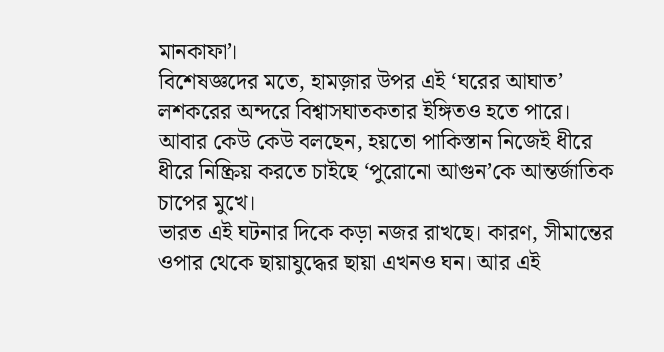মানকাফা’।
বিশেষজ্ঞদের মতে, হামজ়ার উপর এই ‘ঘরের আঘাত’ লশকরের অন্দরে বিশ্বাসঘাতকতার ইঙ্গিতও হতে পারে। আবার কেউ কেউ বলছেন, হয়তো পাকিস্তান নিজেই ধীরে ধীরে নিষ্ক্রিয় করতে চাইছে ‘পুরোনো আগুন’কে আন্তর্জাতিক চাপের মুখে।
ভারত এই ঘটনার দিকে কড়া নজর রাখছে। কারণ, সীমান্তের ওপার থেকে ছায়াযুদ্ধের ছায়া এখনও ঘন। আর এই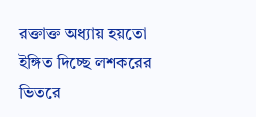রক্তাক্ত অধ্যায় হয়তো ইঙ্গিত দিচ্ছে লশকরের ভিতরে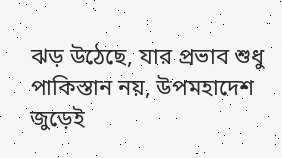ঝড় উঠেছে, যার প্রভাব শুধু পাকিস্তান নয়, উপমহাদেশ জুড়েই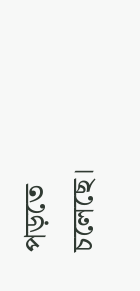পড়তে চলেছে।